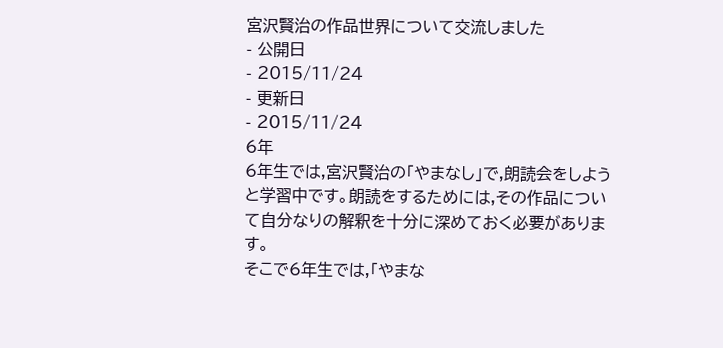宮沢賢治の作品世界について交流しました
- 公開日
- 2015/11/24
- 更新日
- 2015/11/24
6年
6年生では,宮沢賢治の「やまなし」で,朗読会をしようと学習中です。朗読をするためには,その作品について自分なりの解釈を十分に深めておく必要があります。
そこで6年生では,「やまな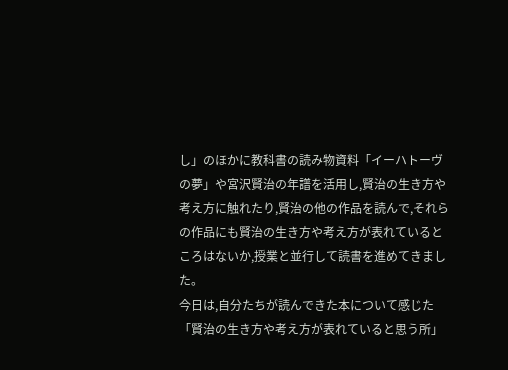し」のほかに教科書の読み物資料「イーハトーヴの夢」や宮沢賢治の年譜を活用し,賢治の生き方や考え方に触れたり,賢治の他の作品を読んで,それらの作品にも賢治の生き方や考え方が表れているところはないか,授業と並行して読書を進めてきました。
今日は,自分たちが読んできた本について感じた「賢治の生き方や考え方が表れていると思う所」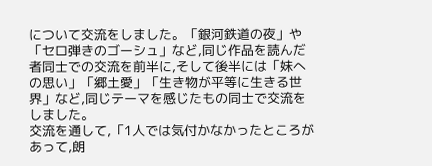について交流をしました。「銀河鉄道の夜」や「セロ弾きのゴーシュ」など,同じ作品を読んだ者同士での交流を前半に,そして後半には「妹への思い」「郷土愛」「生き物が平等に生きる世界」など,同じテーマを感じたもの同士で交流をしました。
交流を通して,「1人では気付かなかったところがあって,朗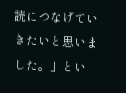読につなげていきたいと思いました。」とい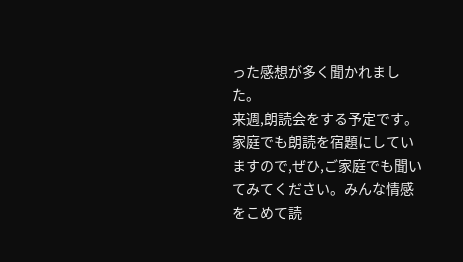った感想が多く聞かれました。
来週,朗読会をする予定です。家庭でも朗読を宿題にしていますので,ぜひ,ご家庭でも聞いてみてください。みんな情感をこめて読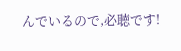んでいるので,必聴です!